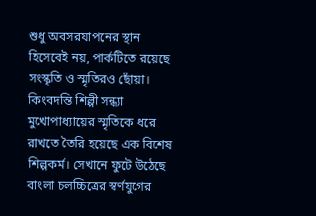শুধু অবসরযাপনের স্থান হিসেবেই নয়, পার্কটিতে রয়েছে সংস্কৃতি ও স্মৃতিরও ছোঁয়া। কিংবদন্তি শিল্পী সন্ধ্যা মুখোপাধ্যায়ের স্মৃতিকে ধরে রাখতে তৈরি হয়েছে এক বিশেষ শিল্পকর্ম। সেখানে ফুটে উঠেছে বাংলা চলচ্চিত্রের স্বর্ণযুগের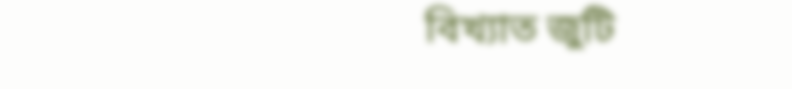বিখ্যাত জুটি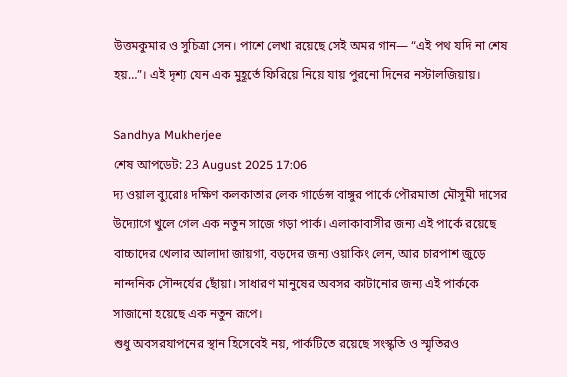উত্তমকুমার ও সুচিত্রা সেন। পাশে লেখা রয়েছে সেই অমর গান— “এই পথ যদি না শেষ হয়…”। এই দৃশ্য যেন এক মুহূর্তে ফিরিয়ে নিয়ে যায় পুরনো দিনের নস্টালজিয়ায়।

Sandhya Mukherjee
শেষ আপডেট: 23 August 2025 17:06
দ্য ওয়াল ব্যুরোঃ দক্ষিণ কলকাতার লেক গার্ডেন্স বাঙ্গুর পার্কে পৌরমাতা মৌসুমী দাসের উদ্যোগে খুলে গেল এক নতুন সাজে গড়া পার্ক। এলাকাবাসীর জন্য এই পার্কে রয়েছে বাচ্চাদের খেলার আলাদা জায়গা, বড়দের জন্য ওয়াকিং লেন, আর চারপাশ জুড়ে নান্দনিক সৌন্দর্যের ছোঁয়া। সাধারণ মানুষের অবসর কাটানোর জন্য এই পার্ককে সাজানো হয়েছে এক নতুন রূপে।
শুধু অবসরযাপনের স্থান হিসেবেই নয়, পার্কটিতে রয়েছে সংস্কৃতি ও স্মৃতিরও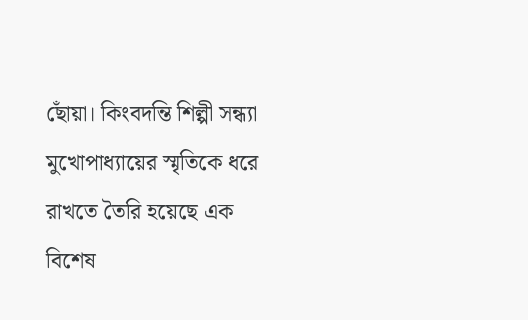ছোঁয়া। কিংবদন্তি শিল্পী সন্ধ্যা মুখোপাধ্যায়ের স্মৃতিকে ধরে রাখতে তৈরি হয়েছে এক বিশেষ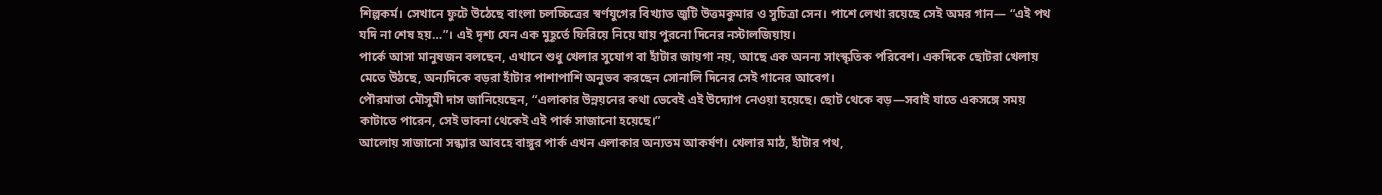শিল্পকর্ম। সেখানে ফুটে উঠেছে বাংলা চলচ্চিত্রের স্বর্ণযুগের বিখ্যাত জুটি উত্তমকুমার ও সুচিত্রা সেন। পাশে লেখা রয়েছে সেই অমর গান— “এই পথ যদি না শেষ হয়…”। এই দৃশ্য যেন এক মুহূর্তে ফিরিয়ে নিয়ে যায় পুরনো দিনের নস্টালজিয়ায়।
পার্কে আসা মানুষজন বলছেন, এখানে শুধু খেলার সুযোগ বা হাঁটার জায়গা নয়, আছে এক অনন্য সাংস্কৃতিক পরিবেশ। একদিকে ছোটরা খেলায় মেতে উঠছে, অন্যদিকে বড়রা হাঁটার পাশাপাশি অনুভব করছেন সোনালি দিনের সেই গানের আবেগ।
পৌরমাতা মৌসুমী দাস জানিয়েছেন, “এলাকার উন্নয়নের কথা ভেবেই এই উদ্যোগ নেওয়া হয়েছে। ছোট থেকে বড়—সবাই যাতে একসঙ্গে সময় কাটাতে পারেন, সেই ভাবনা থেকেই এই পার্ক সাজানো হয়েছে।”
আলোয় সাজানো সন্ধ্যার আবহে বাঙ্গুর পার্ক এখন এলাকার অন্যতম আকর্ষণ। খেলার মাঠ, হাঁটার পথ,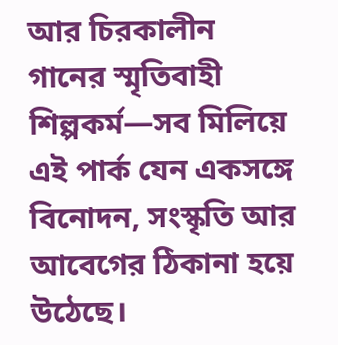আর চিরকালীন গানের স্মৃতিবাহী শিল্পকর্ম—সব মিলিয়ে এই পার্ক যেন একসঙ্গে বিনোদন, সংস্কৃতি আর আবেগের ঠিকানা হয়ে উঠেছে।